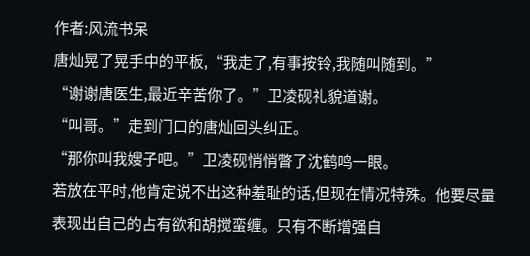作者:风流书呆
唐灿晃了晃手中的平板,“我走了,有事按铃,我随叫随到。”
“谢谢唐医生,最近辛苦你了。”卫凌砚礼貌道谢。
“叫哥。”走到门口的唐灿回头纠正。
“那你叫我嫂子吧。”卫凌砚悄悄瞥了沈鹤鸣一眼。
若放在平时,他肯定说不出这种羞耻的话,但现在情况特殊。他要尽量表现出自己的占有欲和胡搅蛮缠。只有不断增强自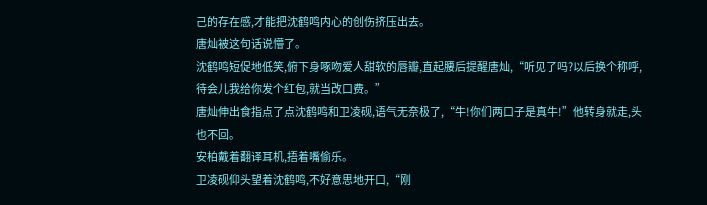己的存在感,才能把沈鹤鸣内心的创伤挤压出去。
唐灿被这句话说懵了。
沈鹤鸣短促地低笑,俯下身啄吻爱人甜软的唇瓣,直起腰后提醒唐灿,“听见了吗?以后换个称呼,待会儿我给你发个红包,就当改口费。”
唐灿伸出食指点了点沈鹤鸣和卫凌砚,语气无奈极了,“牛!你们两口子是真牛!”他转身就走,头也不回。
安柏戴着翻译耳机,捂着嘴偷乐。
卫凌砚仰头望着沈鹤鸣,不好意思地开口,“刚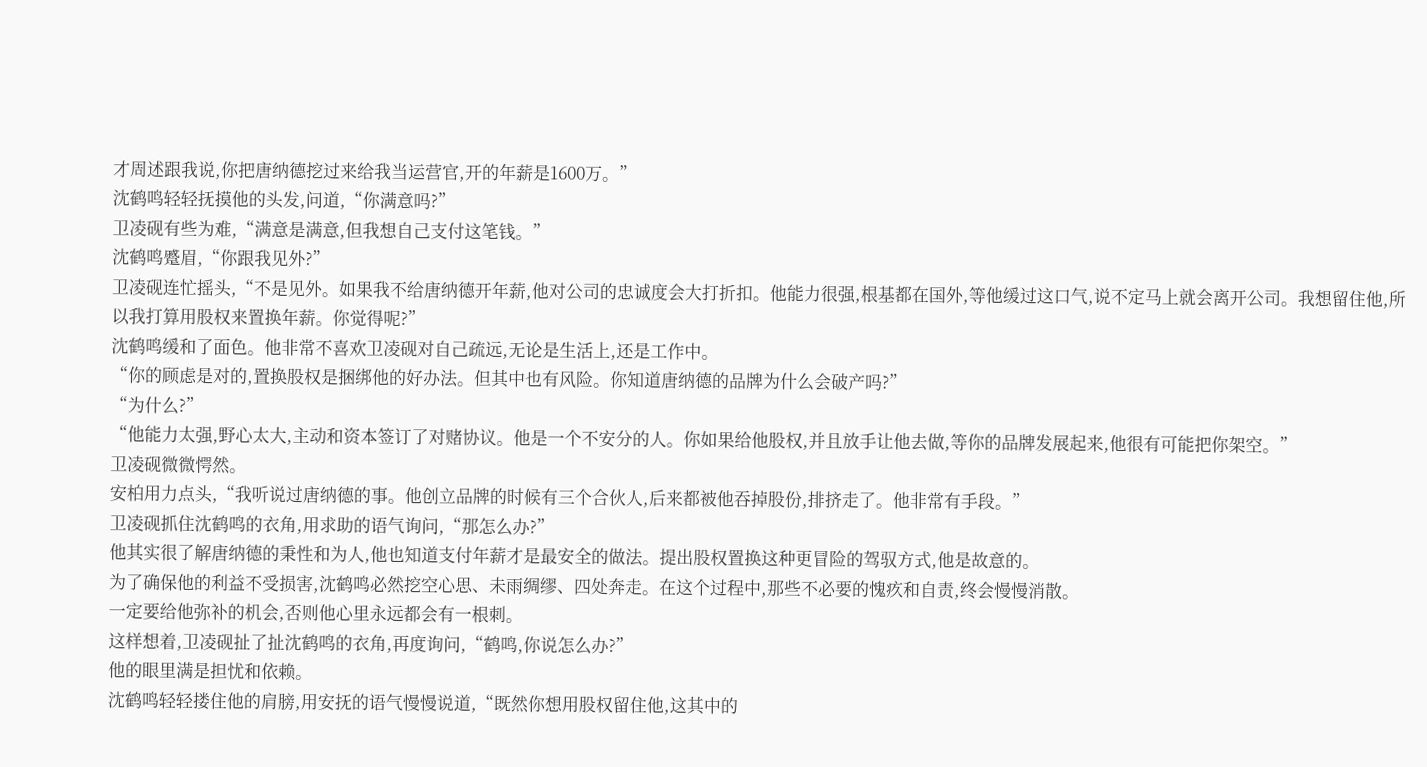才周述跟我说,你把唐纳德挖过来给我当运营官,开的年薪是1600万。”
沈鹤鸣轻轻抚摸他的头发,问道,“你满意吗?”
卫凌砚有些为难,“满意是满意,但我想自己支付这笔钱。”
沈鹤鸣蹙眉,“你跟我见外?”
卫凌砚连忙摇头,“不是见外。如果我不给唐纳德开年薪,他对公司的忠诚度会大打折扣。他能力很强,根基都在国外,等他缓过这口气,说不定马上就会离开公司。我想留住他,所以我打算用股权来置换年薪。你觉得呢?”
沈鹤鸣缓和了面色。他非常不喜欢卫凌砚对自己疏远,无论是生活上,还是工作中。
“你的顾虑是对的,置换股权是捆绑他的好办法。但其中也有风险。你知道唐纳德的品牌为什么会破产吗?”
“为什么?”
“他能力太强,野心太大,主动和资本签订了对赌协议。他是一个不安分的人。你如果给他股权,并且放手让他去做,等你的品牌发展起来,他很有可能把你架空。”
卫凌砚微微愕然。
安柏用力点头,“我听说过唐纳德的事。他创立品牌的时候有三个合伙人,后来都被他吞掉股份,排挤走了。他非常有手段。”
卫凌砚抓住沈鹤鸣的衣角,用求助的语气询问,“那怎么办?”
他其实很了解唐纳德的秉性和为人,他也知道支付年薪才是最安全的做法。提出股权置换这种更冒险的驾驭方式,他是故意的。
为了确保他的利益不受损害,沈鹤鸣必然挖空心思、未雨绸缪、四处奔走。在这个过程中,那些不必要的愧疚和自责,终会慢慢消散。
一定要给他弥补的机会,否则他心里永远都会有一根刺。
这样想着,卫凌砚扯了扯沈鹤鸣的衣角,再度询问,“鹤鸣,你说怎么办?”
他的眼里满是担忧和依赖。
沈鹤鸣轻轻搂住他的肩膀,用安抚的语气慢慢说道,“既然你想用股权留住他,这其中的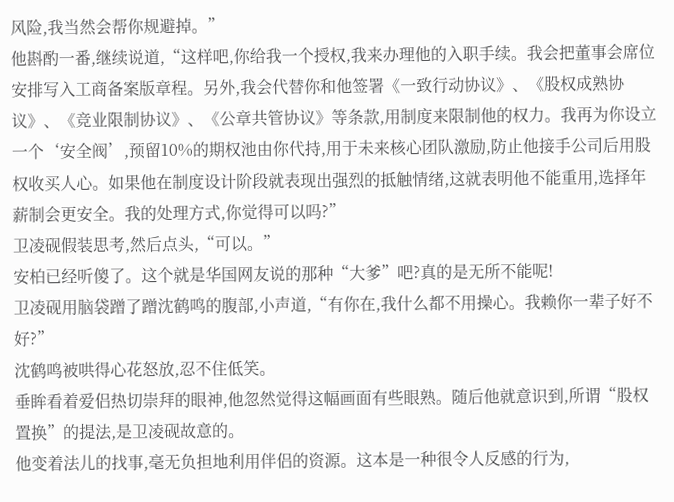风险,我当然会帮你规避掉。”
他斟酌一番,继续说道,“这样吧,你给我一个授权,我来办理他的入职手续。我会把董事会席位安排写入工商备案版章程。另外,我会代替你和他签署《一致行动协议》、《股权成熟协议》、《竞业限制协议》、《公章共管协议》等条款,用制度来限制他的权力。我再为你设立一个‘安全阀’,预留10%的期权池由你代持,用于未来核心团队激励,防止他接手公司后用股权收买人心。如果他在制度设计阶段就表现出强烈的抵触情绪,这就表明他不能重用,选择年薪制会更安全。我的处理方式,你觉得可以吗?”
卫凌砚假装思考,然后点头,“可以。”
安柏已经听傻了。这个就是华国网友说的那种“大爹”吧?真的是无所不能呢!
卫凌砚用脑袋蹭了蹭沈鹤鸣的腹部,小声道,“有你在,我什么都不用操心。我赖你一辈子好不好?”
沈鹤鸣被哄得心花怒放,忍不住低笑。
垂眸看着爱侣热切崇拜的眼神,他忽然觉得这幅画面有些眼熟。随后他就意识到,所谓“股权置换”的提法,是卫凌砚故意的。
他变着法儿的找事,毫无负担地利用伴侣的资源。这本是一种很令人反感的行为,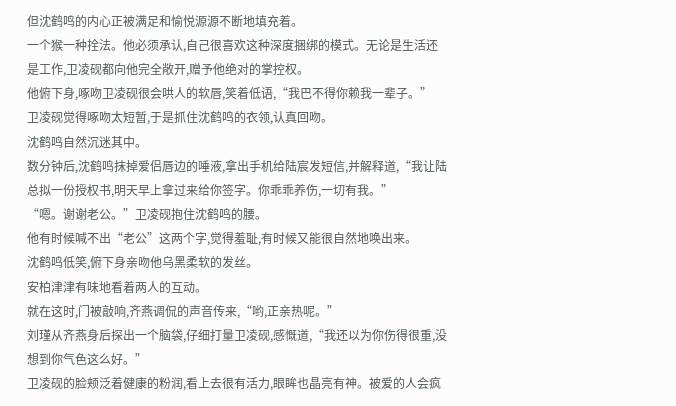但沈鹤鸣的内心正被满足和愉悦源源不断地填充着。
一个猴一种拴法。他必须承认,自己很喜欢这种深度捆绑的模式。无论是生活还是工作,卫凌砚都向他完全敞开,赠予他绝对的掌控权。
他俯下身,啄吻卫凌砚很会哄人的软唇,笑着低语,“我巴不得你赖我一辈子。”
卫凌砚觉得啄吻太短暂,于是抓住沈鹤鸣的衣领,认真回吻。
沈鹤鸣自然沉迷其中。
数分钟后,沈鹤鸣抹掉爱侣唇边的唾液,拿出手机给陆宸发短信,并解释道,“我让陆总拟一份授权书,明天早上拿过来给你签字。你乖乖养伤,一切有我。”
“嗯。谢谢老公。”卫凌砚抱住沈鹤鸣的腰。
他有时候喊不出“老公”这两个字,觉得羞耻,有时候又能很自然地唤出来。
沈鹤鸣低笑,俯下身亲吻他乌黑柔软的发丝。
安柏津津有味地看着两人的互动。
就在这时,门被敲响,齐燕调侃的声音传来,“哟,正亲热呢。”
刘瑾从齐燕身后探出一个脑袋,仔细打量卫凌砚,感慨道,“我还以为你伤得很重,没想到你气色这么好。”
卫凌砚的脸颊泛着健康的粉润,看上去很有活力,眼眸也晶亮有神。被爱的人会疯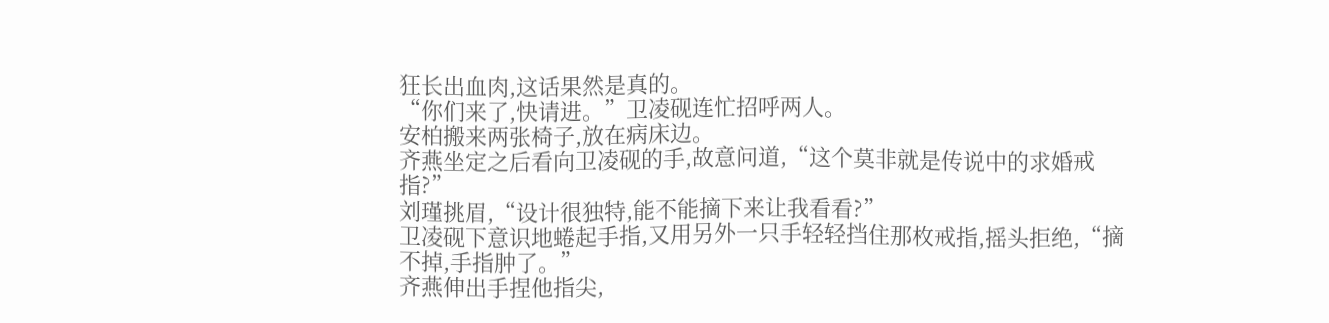狂长出血肉,这话果然是真的。
“你们来了,快请进。”卫凌砚连忙招呼两人。
安柏搬来两张椅子,放在病床边。
齐燕坐定之后看向卫凌砚的手,故意问道,“这个莫非就是传说中的求婚戒指?”
刘瑾挑眉,“设计很独特,能不能摘下来让我看看?”
卫凌砚下意识地蜷起手指,又用另外一只手轻轻挡住那枚戒指,摇头拒绝,“摘不掉,手指肿了。”
齐燕伸出手捏他指尖,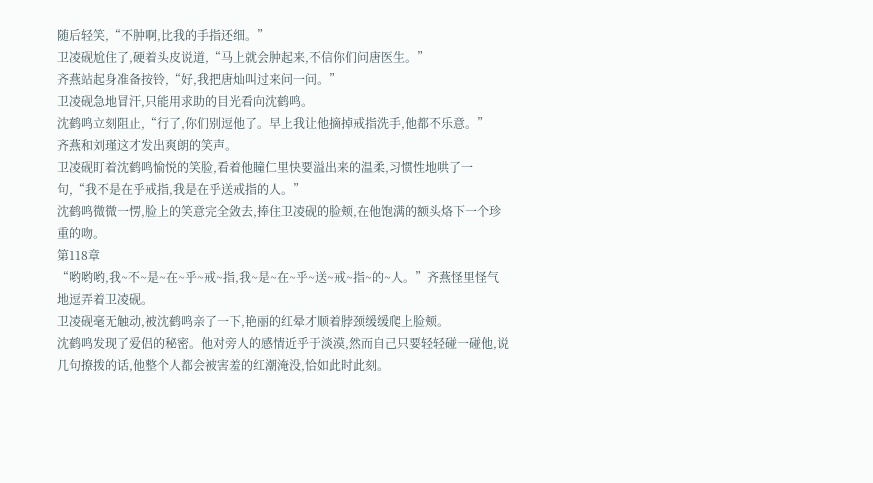随后轻笑,“不肿啊,比我的手指还细。”
卫凌砚尬住了,硬着头皮说道,“马上就会肿起来,不信你们问唐医生。”
齐燕站起身准备按铃,“好,我把唐灿叫过来问一问。”
卫凌砚急地冒汗,只能用求助的目光看向沈鹤鸣。
沈鹤鸣立刻阻止,“行了,你们别逗他了。早上我让他摘掉戒指洗手,他都不乐意。”
齐燕和刘瑾这才发出爽朗的笑声。
卫凌砚盯着沈鹤鸣愉悦的笑脸,看着他瞳仁里快要溢出来的温柔,习惯性地哄了一句,“我不是在乎戒指,我是在乎送戒指的人。”
沈鹤鸣微微一愣,脸上的笑意完全敛去,捧住卫凌砚的脸颊,在他饱满的额头烙下一个珍重的吻。
第118章
“哟哟哟,我~不~是~在~乎~戒~指,我~是~在~乎~送~戒~指~的~人。”齐燕怪里怪气地逗弄着卫凌砚。
卫凌砚毫无触动,被沈鹤鸣亲了一下,艳丽的红晕才顺着脖颈缓缓爬上脸颊。
沈鹤鸣发现了爱侣的秘密。他对旁人的感情近乎于淡漠,然而自己只要轻轻碰一碰他,说几句撩拨的话,他整个人都会被害羞的红潮淹没,恰如此时此刻。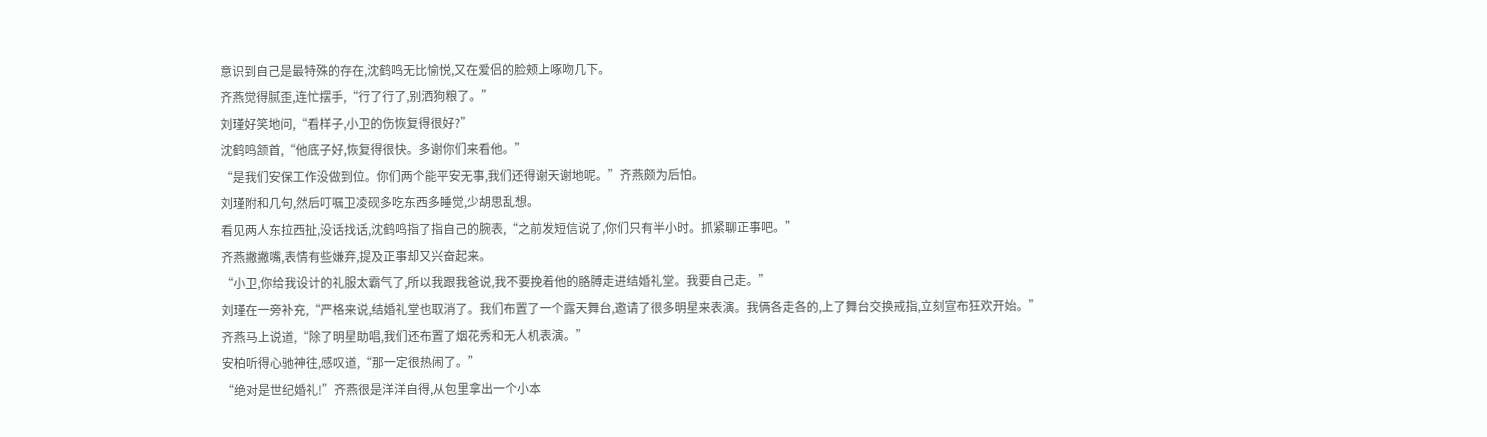意识到自己是最特殊的存在,沈鹤鸣无比愉悦,又在爱侣的脸颊上啄吻几下。
齐燕觉得腻歪,连忙摆手,“行了行了,别洒狗粮了。”
刘瑾好笑地问,“看样子,小卫的伤恢复得很好?”
沈鹤鸣颔首,“他底子好,恢复得很快。多谢你们来看他。”
“是我们安保工作没做到位。你们两个能平安无事,我们还得谢天谢地呢。”齐燕颇为后怕。
刘瑾附和几句,然后叮嘱卫凌砚多吃东西多睡觉,少胡思乱想。
看见两人东拉西扯,没话找话,沈鹤鸣指了指自己的腕表,“之前发短信说了,你们只有半小时。抓紧聊正事吧。”
齐燕撇撇嘴,表情有些嫌弃,提及正事却又兴奋起来。
“小卫,你给我设计的礼服太霸气了,所以我跟我爸说,我不要挽着他的胳膊走进结婚礼堂。我要自己走。”
刘瑾在一旁补充,“严格来说,结婚礼堂也取消了。我们布置了一个露天舞台,邀请了很多明星来表演。我俩各走各的,上了舞台交换戒指,立刻宣布狂欢开始。”
齐燕马上说道,“除了明星助唱,我们还布置了烟花秀和无人机表演。”
安柏听得心驰神往,感叹道,“那一定很热闹了。”
“绝对是世纪婚礼!”齐燕很是洋洋自得,从包里拿出一个小本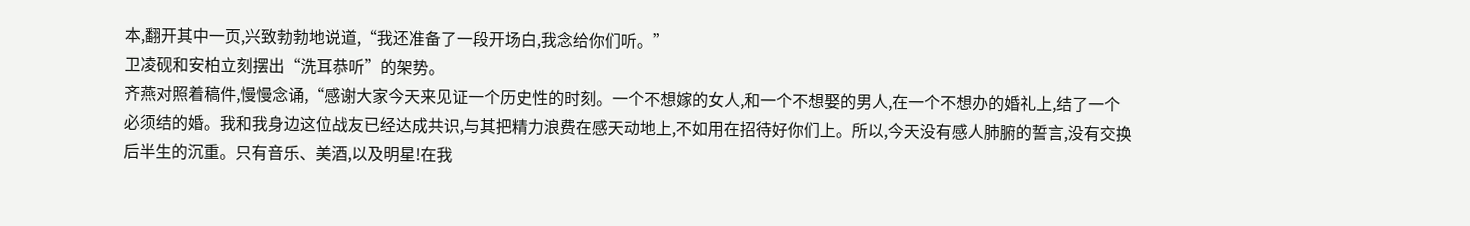本,翻开其中一页,兴致勃勃地说道,“我还准备了一段开场白,我念给你们听。”
卫凌砚和安柏立刻摆出“洗耳恭听”的架势。
齐燕对照着稿件,慢慢念诵,“感谢大家今天来见证一个历史性的时刻。一个不想嫁的女人,和一个不想娶的男人,在一个不想办的婚礼上,结了一个必须结的婚。我和我身边这位战友已经达成共识,与其把精力浪费在感天动地上,不如用在招待好你们上。所以,今天没有感人肺腑的誓言,没有交换后半生的沉重。只有音乐、美酒,以及明星!在我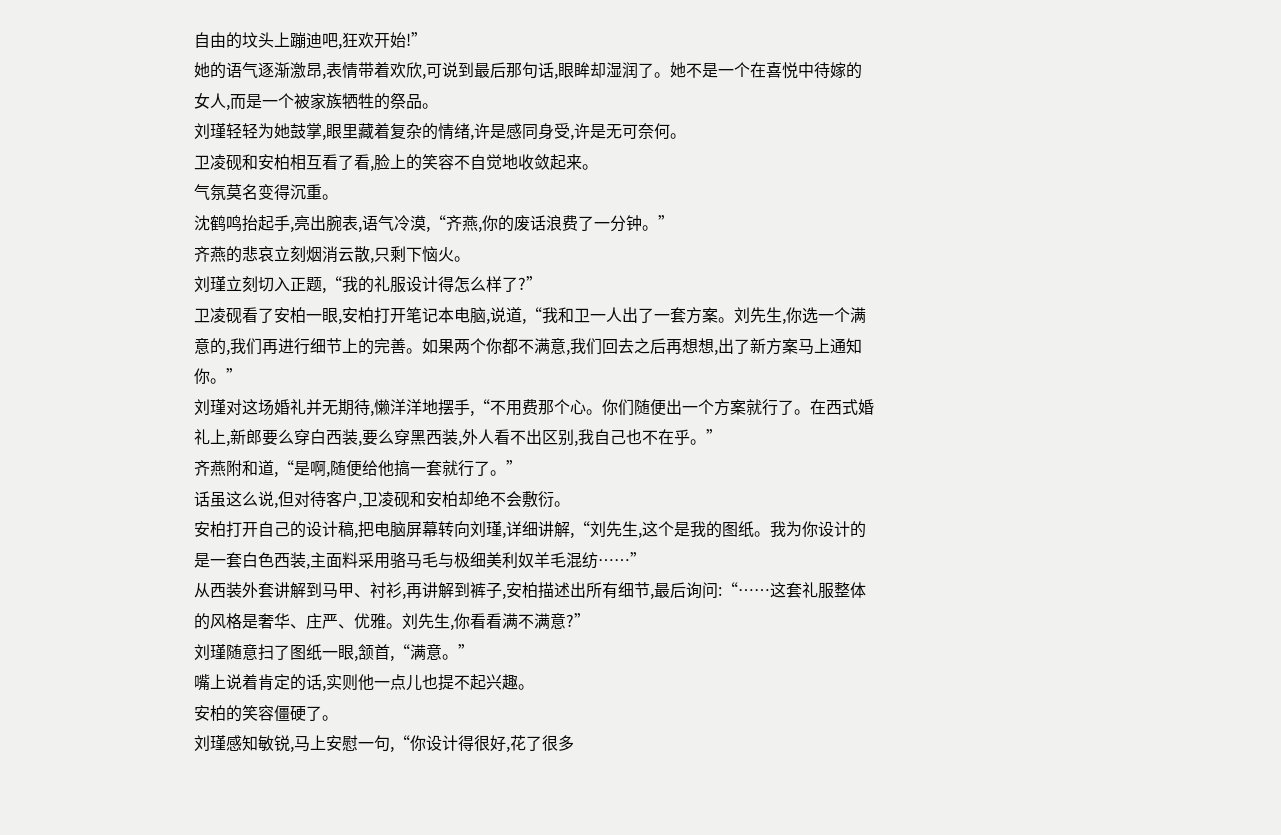自由的坟头上蹦迪吧,狂欢开始!”
她的语气逐渐激昂,表情带着欢欣,可说到最后那句话,眼眸却湿润了。她不是一个在喜悦中待嫁的女人,而是一个被家族牺牲的祭品。
刘瑾轻轻为她鼓掌,眼里藏着复杂的情绪,许是感同身受,许是无可奈何。
卫凌砚和安柏相互看了看,脸上的笑容不自觉地收敛起来。
气氛莫名变得沉重。
沈鹤鸣抬起手,亮出腕表,语气冷漠,“齐燕,你的废话浪费了一分钟。”
齐燕的悲哀立刻烟消云散,只剩下恼火。
刘瑾立刻切入正题,“我的礼服设计得怎么样了?”
卫凌砚看了安柏一眼,安柏打开笔记本电脑,说道,“我和卫一人出了一套方案。刘先生,你选一个满意的,我们再进行细节上的完善。如果两个你都不满意,我们回去之后再想想,出了新方案马上通知你。”
刘瑾对这场婚礼并无期待,懒洋洋地摆手,“不用费那个心。你们随便出一个方案就行了。在西式婚礼上,新郎要么穿白西装,要么穿黑西装,外人看不出区别,我自己也不在乎。”
齐燕附和道,“是啊,随便给他搞一套就行了。”
话虽这么说,但对待客户,卫凌砚和安柏却绝不会敷衍。
安柏打开自己的设计稿,把电脑屏幕转向刘瑾,详细讲解,“刘先生,这个是我的图纸。我为你设计的是一套白色西装,主面料采用骆马毛与极细美利奴羊毛混纺……”
从西装外套讲解到马甲、衬衫,再讲解到裤子,安柏描述出所有细节,最后询问:“……这套礼服整体的风格是奢华、庄严、优雅。刘先生,你看看满不满意?”
刘瑾随意扫了图纸一眼,颔首,“满意。”
嘴上说着肯定的话,实则他一点儿也提不起兴趣。
安柏的笑容僵硬了。
刘瑾感知敏锐,马上安慰一句,“你设计得很好,花了很多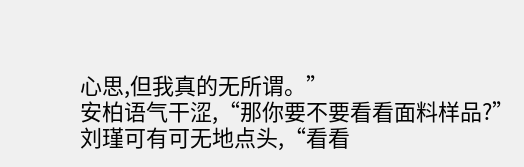心思,但我真的无所谓。”
安柏语气干涩,“那你要不要看看面料样品?”
刘瑾可有可无地点头,“看看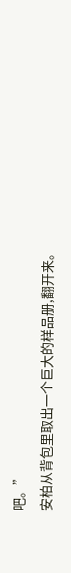吧。”
安柏从背包里取出一个巨大的样品册,翻开来。